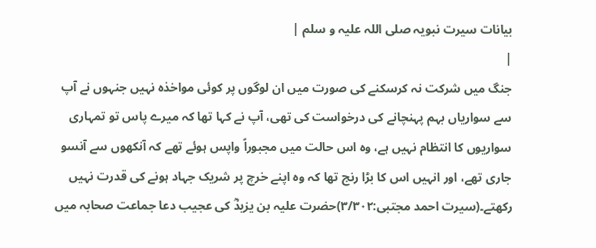بیانات سیرت نبویہ صلی اللہ علیہ و سلم |
|
جنگ میں شرکت نہ کرسکنے کی صورت میں ان لوگوں پر کوئی مواخذہ نہیں جنہوں نے آپ سے سواریاں بہم پہنچانے کی درخواست کی تھی، آپ نے کہا تھا کہ میرے پاس تو تمہاری سواریوں کا انتظام نہیں ہے، وہ اس حالت میں مجبوراً واپس ہوئے تھے کہ آنکھوں سے آنسو جاری تھے، اور انہیں اس کا بڑا رنج تھا کہ وہ اپنے خرچ پر شریک جہاد ہونے کی قدرت نہیں رکھتے۔(سیرت احمد مجتبی:۳/۳۰۲)حضرت علیہ بن یزیدؓ کی عجیب دعا جماعت صحابہ میں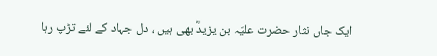ایک جاں نثار حضرت علیّہ بن یزیدؓ بھی ہیں ، دل جہاد کے لئے تڑپ رہا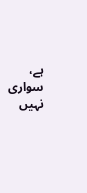ہے، سواری نہیں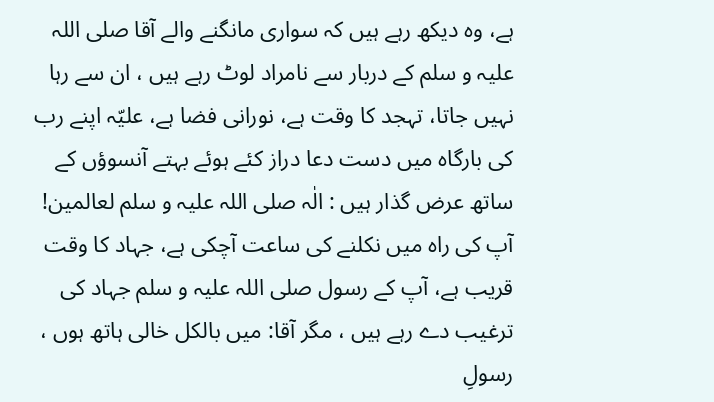ہے، وہ دیکھ رہے ہیں کہ سواری مانگنے والے آقا صلی اللہ علیہ و سلم کے دربار سے نامراد لوٹ رہے ہیں ، ان سے رہا نہیں جاتا، تہجد کا وقت ہے، نورانی فضا ہے، علیّہ اپنے رب کی بارگاہ میں دست دعا دراز کئے ہوئے بہتے آنسوؤں کے ساتھ عرض گذار ہیں : الٰہ صلی اللہ علیہ و سلم لعالمین! آپ کی راہ میں نکلنے کی ساعت آچکی ہے، جہاد کا وقت قریب ہے، آپ کے رسول صلی اللہ علیہ و سلم جہاد کی ترغیب دے رہے ہیں ، مگر آقا: میں بالکل خالی ہاتھ ہوں ، رسولِ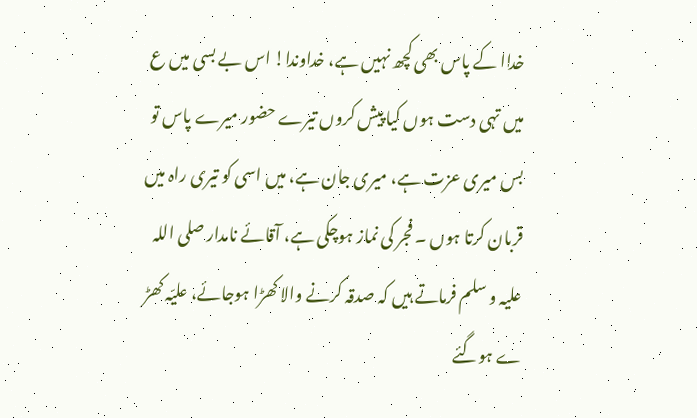خداا کے پاس بھی کچھ نہیں ہے، خداوندا! اس بے بسی میں ع میں تہی دست ہوں کیا پیش کروں تیرے حضور میرے پاس تو بس میری عزت ہے، میری جان ہے، میں اسی کو تیری راہ میں قربان کرتا ہوں ۔ فجر کی نماز ہوچکی ہے، آقائے نامدار صلی اللہ علیہ و سلم فرماتے ہیں کہ صدقہ کرنے والا کھڑا ہوجائے، علیّہ کھڑ ے ہوگئے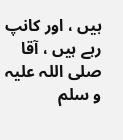ہیں ، اور کانپ رہے ہیں ، آقا صلی اللہ علیہ و سلم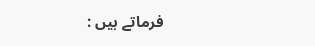فرماتے ہیں :